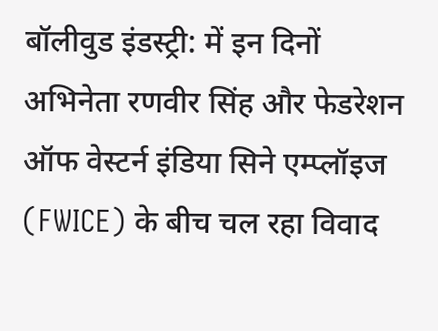बॉलीवुड इंडस्ट्री: में इन दिनों अभिनेता रणवीर सिंह और फेडरेशन ऑफ वेस्टर्न इंडिया सिने एम्प्लॉइज (FWICE) के बीच चल रहा विवाद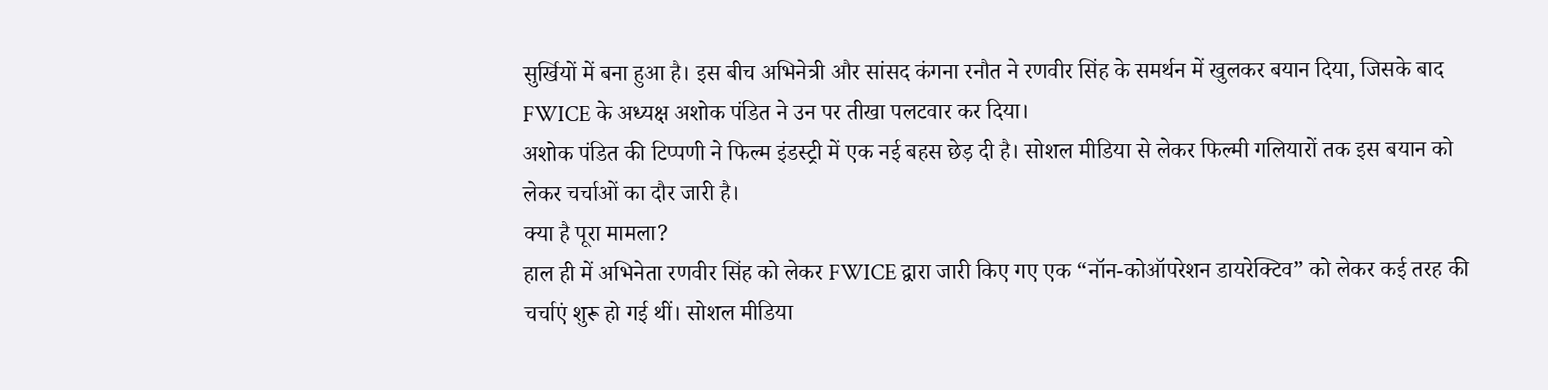सुर्खियों में बना हुआ है। इस बीच अभिनेत्री और सांसद कंगना रनौत ने रणवीर सिंह के समर्थन में खुलकर बयान दिया, जिसके बाद FWICE के अध्यक्ष अशोक पंडित ने उन पर तीखा पलटवार कर दिया।
अशोक पंडित की टिप्पणी ने फिल्म इंडस्ट्री में एक नई बहस छेड़ दी है। सोशल मीडिया से लेकर फिल्मी गलियारों तक इस बयान को लेकर चर्चाओं का दौर जारी है।
क्या है पूरा मामला?
हाल ही में अभिनेता रणवीर सिंह को लेकर FWICE द्वारा जारी किए गए एक “नॉन-कोऑपरेशन डायरेक्टिव” को लेकर कई तरह की चर्चाएं शुरू हो गई थीं। सोशल मीडिया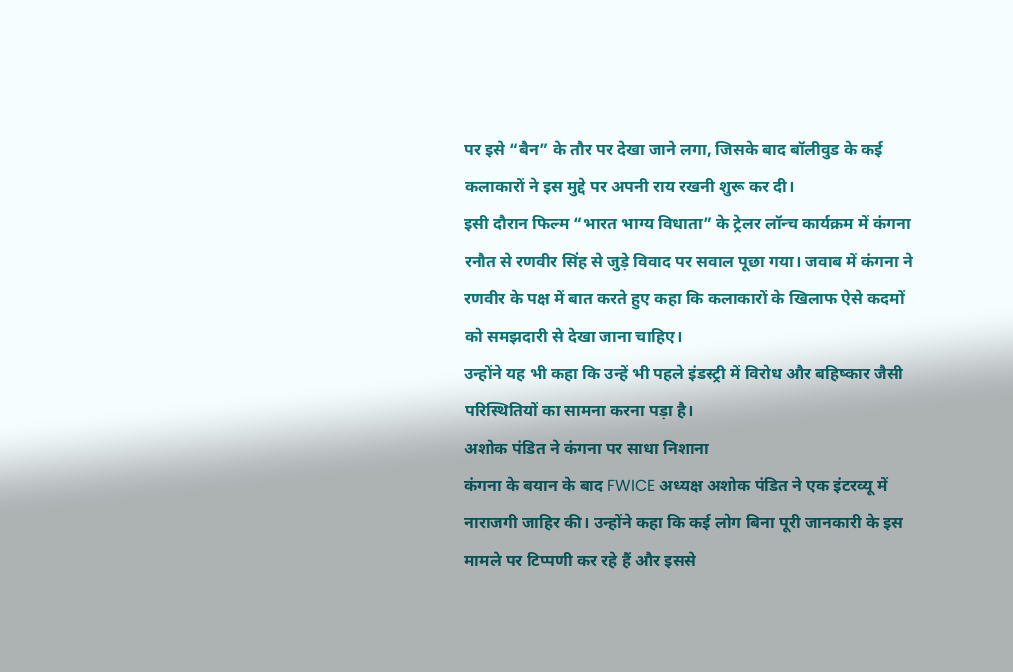पर इसे “बैन” के तौर पर देखा जाने लगा, जिसके बाद बॉलीवुड के कई कलाकारों ने इस मुद्दे पर अपनी राय रखनी शुरू कर दी।
इसी दौरान फिल्म “भारत भाग्य विधाता” के ट्रेलर लॉन्च कार्यक्रम में कंगना रनौत से रणवीर सिंह से जुड़े विवाद पर सवाल पूछा गया। जवाब में कंगना ने रणवीर के पक्ष में बात करते हुए कहा कि कलाकारों के खिलाफ ऐसे कदमों को समझदारी से देखा जाना चाहिए।
उन्होंने यह भी कहा कि उन्हें भी पहले इंडस्ट्री में विरोध और बहिष्कार जैसी परिस्थितियों का सामना करना पड़ा है।
अशोक पंडित ने कंगना पर साधा निशाना
कंगना के बयान के बाद FWICE अध्यक्ष अशोक पंडित ने एक इंटरव्यू में नाराजगी जाहिर की। उन्होंने कहा कि कई लोग बिना पूरी जानकारी के इस मामले पर टिप्पणी कर रहे हैं और इससे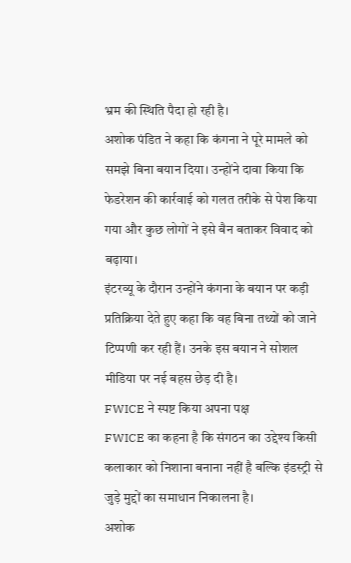भ्रम की स्थिति पैदा हो रही है।
अशोक पंडित ने कहा कि कंगना ने पूरे मामले को समझे बिना बयान दिया। उन्होंने दावा किया कि फेडरेशन की कार्रवाई को गलत तरीके से पेश किया गया और कुछ लोगों ने इसे बैन बताकर विवाद को बढ़ाया।
इंटरव्यू के दौरान उन्होंने कंगना के बयान पर कड़ी प्रतिक्रिया देते हुए कहा कि वह बिना तथ्यों को जाने टिप्पणी कर रही हैं। उनके इस बयान ने सोशल मीडिया पर नई बहस छेड़ दी है।
FWICE ने स्पष्ट किया अपना पक्ष
FWICE का कहना है कि संगठन का उद्देश्य किसी कलाकार को निशाना बनाना नहीं है बल्कि इंडस्ट्री से जुड़े मुद्दों का समाधान निकालना है।
अशोक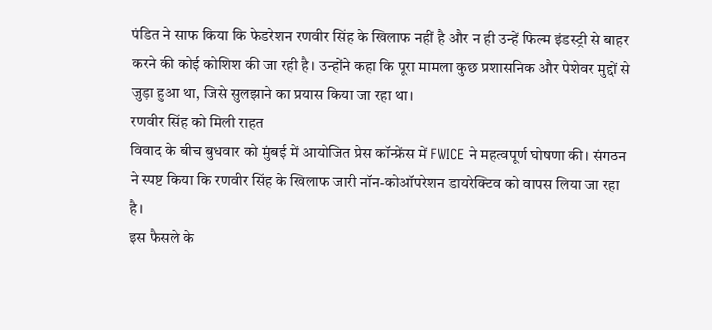पंडित ने साफ किया कि फेडरेशन रणवीर सिंह के खिलाफ नहीं है और न ही उन्हें फिल्म इंडस्ट्री से बाहर करने की कोई कोशिश की जा रही है। उन्होंने कहा कि पूरा मामला कुछ प्रशासनिक और पेशेवर मुद्दों से जुड़ा हुआ था, जिसे सुलझाने का प्रयास किया जा रहा था।
रणवीर सिंह को मिली राहत
विवाद के बीच बुधवार को मुंबई में आयोजित प्रेस कॉन्फ्रेंस में FWICE ने महत्वपूर्ण घोषणा की। संगठन ने स्पष्ट किया कि रणवीर सिंह के खिलाफ जारी नॉन-कोऑपरेशन डायरेक्टिव को वापस लिया जा रहा है।
इस फैसले के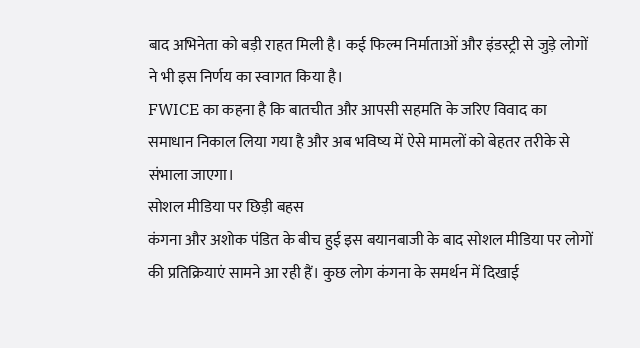बाद अभिनेता को बड़ी राहत मिली है। कई फिल्म निर्माताओं और इंडस्ट्री से जुड़े लोगों ने भी इस निर्णय का स्वागत किया है।
FWICE का कहना है कि बातचीत और आपसी सहमति के जरिए विवाद का समाधान निकाल लिया गया है और अब भविष्य में ऐसे मामलों को बेहतर तरीके से संभाला जाएगा।
सोशल मीडिया पर छिड़ी बहस
कंगना और अशोक पंडित के बीच हुई इस बयानबाजी के बाद सोशल मीडिया पर लोगों की प्रतिक्रियाएं सामने आ रही हैं। कुछ लोग कंगना के समर्थन में दिखाई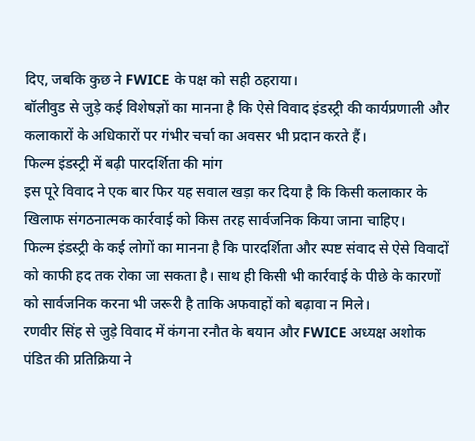दिए, जबकि कुछ ने FWICE के पक्ष को सही ठहराया।
बॉलीवुड से जुड़े कई विशेषज्ञों का मानना है कि ऐसे विवाद इंडस्ट्री की कार्यप्रणाली और कलाकारों के अधिकारों पर गंभीर चर्चा का अवसर भी प्रदान करते हैं।
फिल्म इंडस्ट्री में बढ़ी पारदर्शिता की मांग
इस पूरे विवाद ने एक बार फिर यह सवाल खड़ा कर दिया है कि किसी कलाकार के खिलाफ संगठनात्मक कार्रवाई को किस तरह सार्वजनिक किया जाना चाहिए।
फिल्म इंडस्ट्री के कई लोगों का मानना है कि पारदर्शिता और स्पष्ट संवाद से ऐसे विवादों को काफी हद तक रोका जा सकता है। साथ ही किसी भी कार्रवाई के पीछे के कारणों को सार्वजनिक करना भी जरूरी है ताकि अफवाहों को बढ़ावा न मिले।
रणवीर सिंह से जुड़े विवाद में कंगना रनौत के बयान और FWICE अध्यक्ष अशोक पंडित की प्रतिक्रिया ने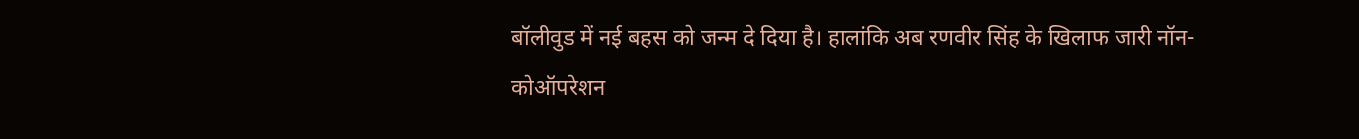बॉलीवुड में नई बहस को जन्म दे दिया है। हालांकि अब रणवीर सिंह के खिलाफ जारी नॉन-कोऑपरेशन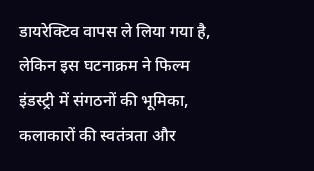डायरेक्टिव वापस ले लिया गया है, लेकिन इस घटनाक्रम ने फिल्म इंडस्ट्री में संगठनों की भूमिका, कलाकारों की स्वतंत्रता और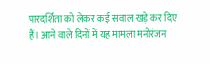पारदर्शिता को लेकर कई सवाल खड़े कर दिए हैं। आने वाले दिनों में यह मामला मनोरंजन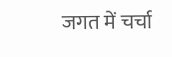जगत में चर्चा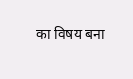का विषय बना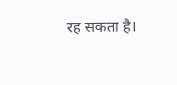रह सकता है।